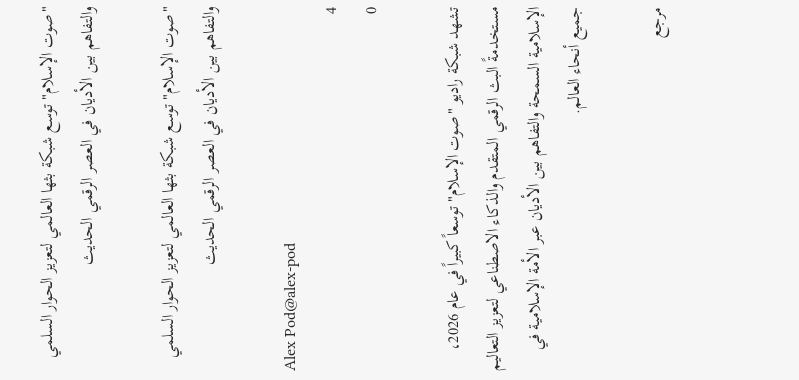"صوت الإسلام" توسع شبكة بثها العالمي لتعزيز الحوار السلمي والتفاهم بين الأديان في العصر الرقمي الحديث

"صوت الإسلام" توسع شبكة بثها العالمي لتعزيز الحوار السلمي والتفاهم بين الأديان في العصر الرقمي الحديث

Alex Pod@alex-pod
4
0

تشهد شبكة راديو "صوت الإسلام" توسعاً كبيراً في عام 2026، مستخدمةً البث الرقمي المتقدم والذكاء الاصطناعي لتعزيز التعاليم الإسلامية السمحة والتفاهم بين الأديان عبر الأمة الإسلامية في جميع أنحاء العالم.

مرجع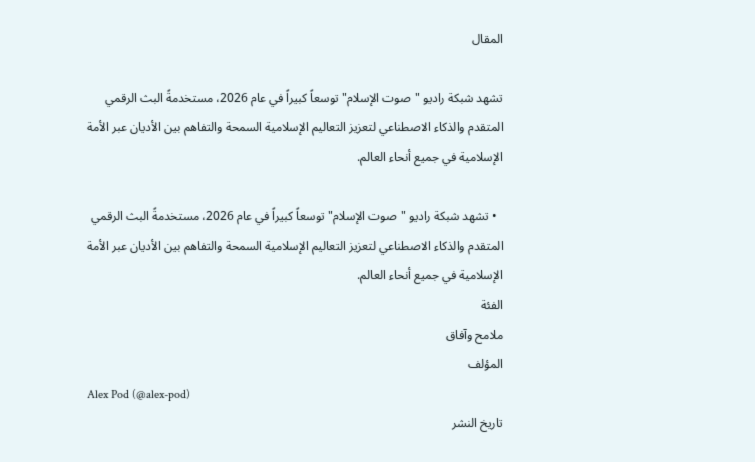المقال

تشهد شبكة راديو "صوت الإسلام" توسعاً كبيراً في عام 2026، مستخدمةً البث الرقمي المتقدم والذكاء الاصطناعي لتعزيز التعاليم الإسلامية السمحة والتفاهم بين الأديان عبر الأمة الإسلامية في جميع أنحاء العالم.

  • تشهد شبكة راديو "صوت الإسلام" توسعاً كبيراً في عام 2026، مستخدمةً البث الرقمي المتقدم والذكاء الاصطناعي لتعزيز التعاليم الإسلامية السمحة والتفاهم بين الأديان عبر الأمة الإسلامية في جميع أنحاء العالم.
الفئة
ملامح وآفاق
المؤلف
Alex Pod (@alex-pod)
تاريخ النشر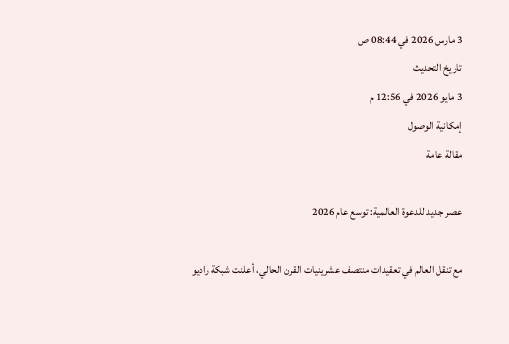3 مارس 2026 في 08:44 ص
تاريخ التحديث
3 مايو 2026 في 12:56 م
إمكانية الوصول
مقالة عامة

عصر جديد للدعوة العالمية: توسع عام 2026

مع تنقل العالم في تعقيدات منتصف عشرينيات القرن الحالي، أعلنت شبكة راديو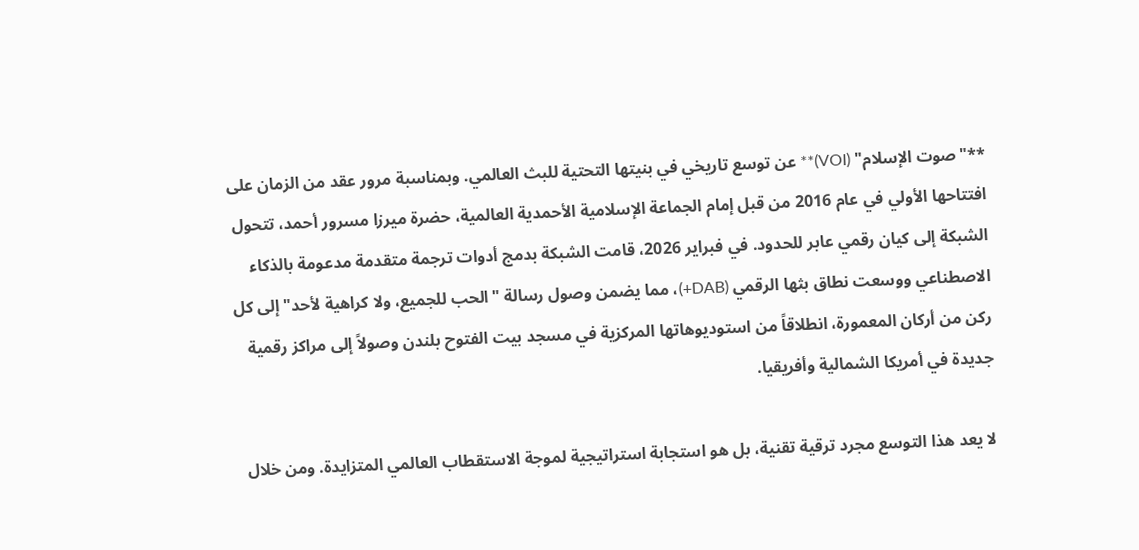**"صوت الإسلام" (VOI)** عن توسع تاريخي في بنيتها التحتية للبث العالمي. وبمناسبة مرور عقد من الزمان على افتتاحها الأولي في عام 2016 من قبل إمام الجماعة الإسلامية الأحمدية العالمية، حضرة ميرزا مسرور أحمد، تتحول الشبكة إلى كيان رقمي عابر للحدود. في فبراير 2026، قامت الشبكة بدمج أدوات ترجمة متقدمة مدعومة بالذكاء الاصطناعي ووسعت نطاق بثها الرقمي (DAB+)، مما يضمن وصول رسالة "الحب للجميع، ولا كراهية لأحد" إلى كل ركن من أركان المعمورة، انطلاقاً من استوديوهاتها المركزية في مسجد بيت الفتوح بلندن وصولاً إلى مراكز رقمية جديدة في أمريكا الشمالية وأفريقيا.

لا يعد هذا التوسع مجرد ترقية تقنية، بل هو استجابة استراتيجية لموجة الاستقطاب العالمي المتزايدة. ومن خلال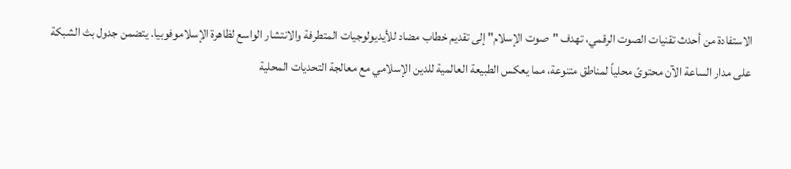الاستفادة من أحدث تقنيات الصوت الرقمي، تهدف "صوت الإسلام" إلى تقديم خطاب مضاد للأيديولوجيات المتطرفة والانتشار الواسع لظاهرة الإسلاموفوبيا. يتضمن جدول بث الشبكة على مدار الساعة الآن محتوىً محلياً لمناطق متنوعة، مما يعكس الطبيعة العالمية للدين الإسلامي مع معالجة التحديات المحلية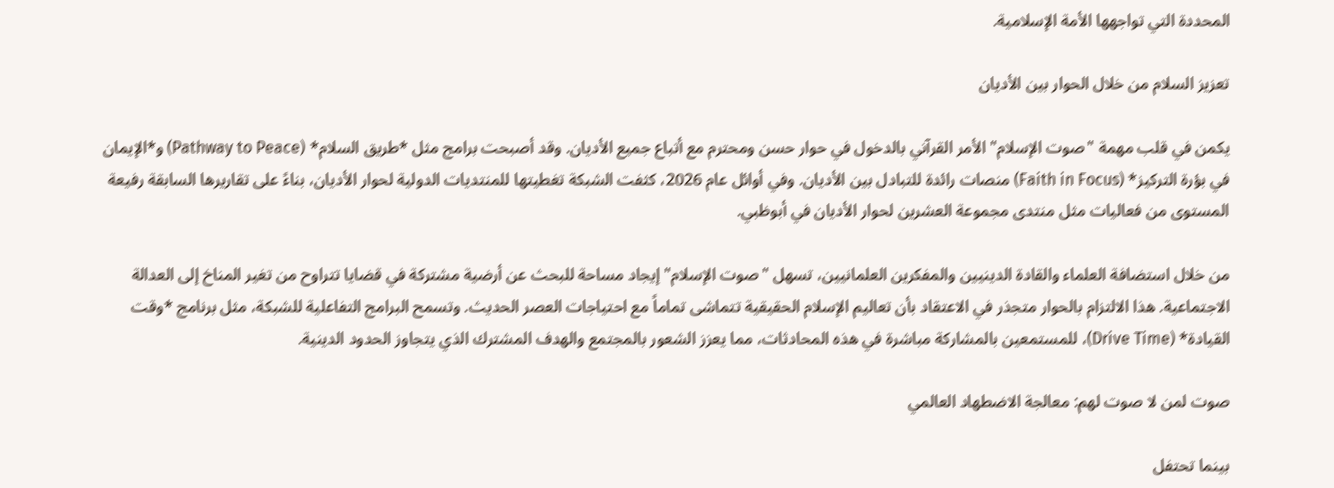المحددة التي تواجهها الأمة الإسلامية.

تعزيز السلام من خلال الحوار بين الأديان

يكمن في قلب مهمة "صوت الإسلام" الأمر القرآني بالدخول في حوار حسن ومحترم مع أتباع جميع الأديان. وقد أصبحت برامج مثل *طريق السلام* (Pathway to Peace) و*الإيمان في بؤرة التركيز* (Faith in Focus) منصات رائدة للتبادل بين الأديان. وفي أوائل عام 2026، كثفت الشبكة تغطيتها للمنتديات الدولية لحوار الأديان، بناءً على تقاريرها السابقة رفيعة المستوى من فعاليات مثل منتدى مجموعة العشرين لحوار الأديان في أبوظبي.

من خلال استضافة العلماء والقادة الدينيين والمفكرين العلمانيين، تسهل "صوت الإسلام" إيجاد مساحة للبحث عن أرضية مشتركة في قضايا تتراوح من تغير المناخ إلى العدالة الاجتماعية. هذا الالتزام بالحوار متجذر في الاعتقاد بأن تعاليم الإسلام الحقيقية تتماشى تماماً مع احتياجات العصر الحديث. وتسمح البرامج التفاعلية للشبكة، مثل برنامج *وقت القيادة* (Drive Time)، للمستمعين بالمشاركة مباشرة في هذه المحادثات، مما يعزز الشعور بالمجتمع والهدف المشترك الذي يتجاوز الحدود الدينية.

صوت لمن لا صوت لهم: معالجة الاضطهاد العالمي

بينما تحتفل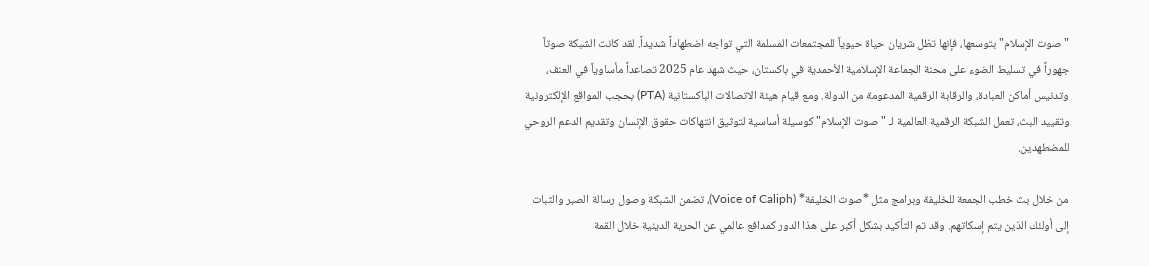"صوت الإسلام" بتوسعها، فإنها تظل شريان حياة حيوياً للمجتمعات المسلمة التي تواجه اضطهاداً شديداً. لقد كانت الشبكة صوتاً جهوراً في تسليط الضوء على محنة الجماعة الإسلامية الأحمدية في باكستان، حيث شهد عام 2025 تصاعداً مأساوياً في العنف، وتدنيس أماكن العبادة، والرقابة الرقمية المدعومة من الدولة. ومع قيام هيئة الاتصالات الباكستانية (PTA) بحجب المواقع الإلكترونية وتقييد البث، تعمل الشبكة الرقمية العالمية لـ "صوت الإسلام" كوسيلة أساسية لتوثيق انتهاكات حقوق الإنسان وتقديم الدعم الروحي للمضطهدين.

من خلال بث خطب الجمعة للخليفة وبرامج مثل *صوت الخليفة* (Voice of Caliph)، تضمن الشبكة وصول رسالة الصبر والثبات إلى أولئك الذين يتم إسكاتهم. وقد تم التأكيد بشكل أكبر على هذا الدور كمدافع عالمي عن الحرية الدينية خلال القمة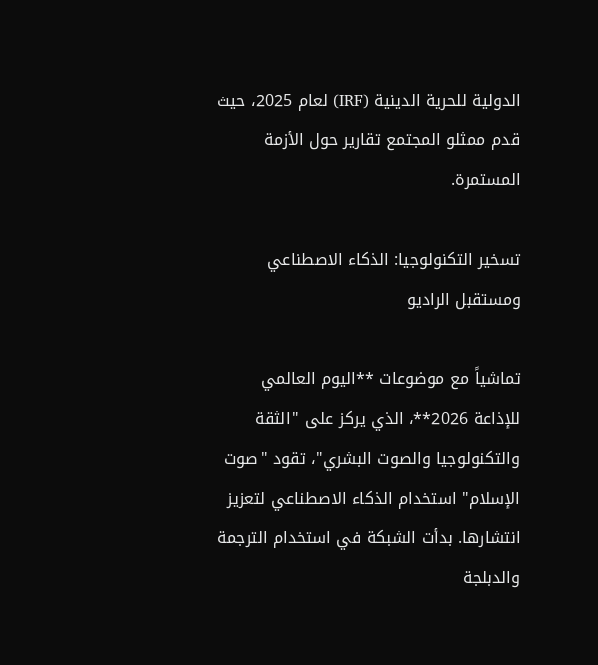الدولية للحرية الدينية (IRF) لعام 2025، حيث قدم ممثلو المجتمع تقارير حول الأزمة المستمرة.

تسخير التكنولوجيا: الذكاء الاصطناعي ومستقبل الراديو

تماشياً مع موضوعات **اليوم العالمي للإذاعة 2026**، الذي يركز على "الثقة والتكنولوجيا والصوت البشري"، تقود "صوت الإسلام" استخدام الذكاء الاصطناعي لتعزيز انتشارها. بدأت الشبكة في استخدام الترجمة والدبلجة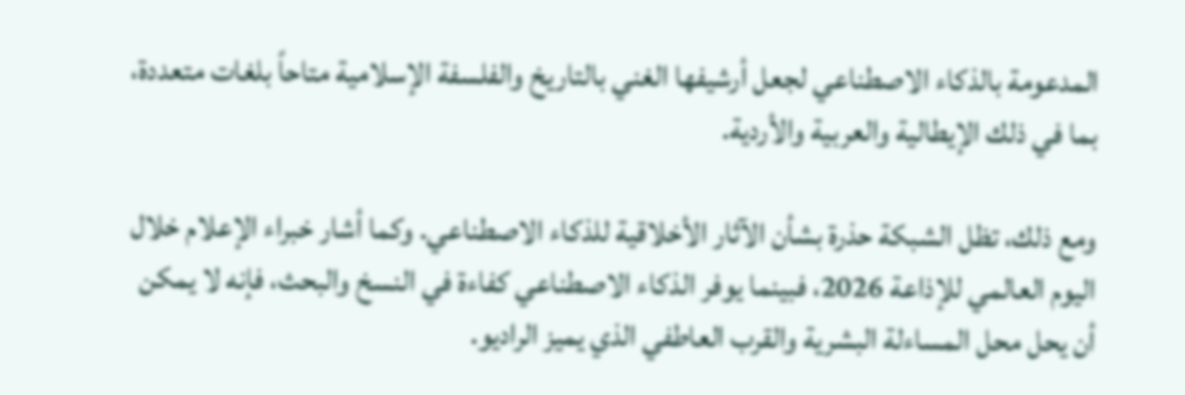المدعومة بالذكاء الاصطناعي لجعل أرشيفها الغني بالتاريخ والفلسفة الإسلامية متاحاً بلغات متعددة، بما في ذلك الإيطالية والعربية والأردية.

ومع ذلك، تظل الشبكة حذرة بشأن الآثار الأخلاقية للذكاء الاصطناعي. وكما أشار خبراء الإعلام خلال اليوم العالمي للإذاعة 2026، فبينما يوفر الذكاء الاصطناعي كفاءة في النسخ والبحث، فإنه لا يمكن أن يحل محل المساءلة البشرية والقرب العاطفي الذي يميز الراديو.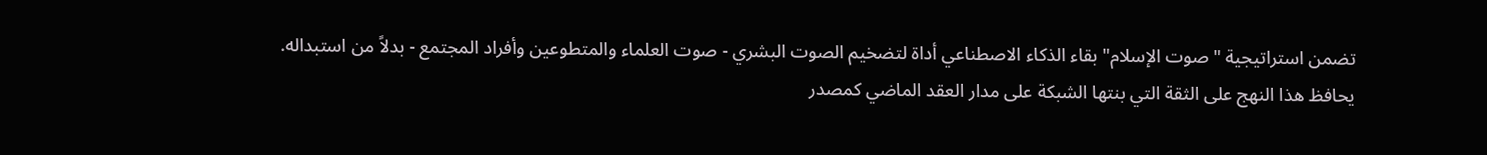تضمن استراتيجية "صوت الإسلام" بقاء الذكاء الاصطناعي أداة لتضخيم الصوت البشري - صوت العلماء والمتطوعين وأفراد المجتمع - بدلاً من استبداله. يحافظ هذا النهج على الثقة التي بنتها الشبكة على مدار العقد الماضي كمصدر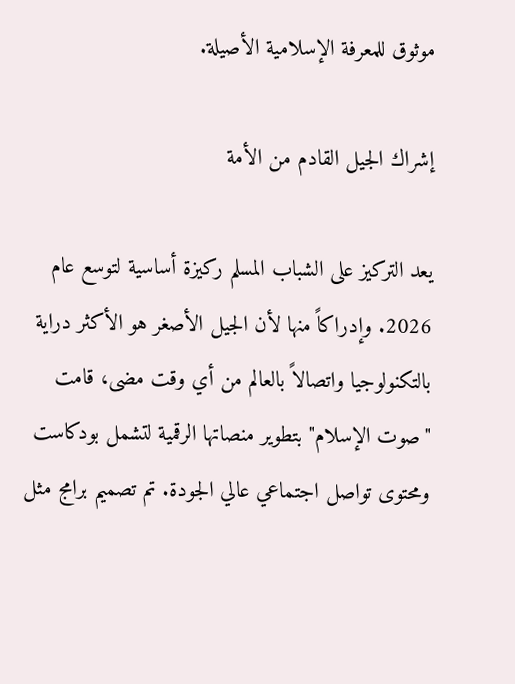موثوق للمعرفة الإسلامية الأصيلة.

إشراك الجيل القادم من الأمة

يعد التركيز على الشباب المسلم ركيزة أساسية لتوسع عام 2026. وإدراكاً منها لأن الجيل الأصغر هو الأكثر دراية بالتكنولوجيا واتصالاً بالعالم من أي وقت مضى، قامت "صوت الإسلام" بتطوير منصاتها الرقمية لتشمل بودكاست ومحتوى تواصل اجتماعي عالي الجودة. تم تصميم برامج مثل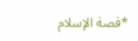*قصة الإسلام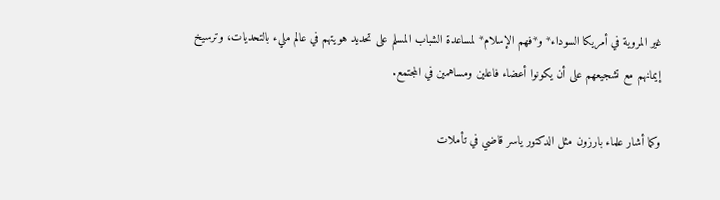غير المروية في أمريكا السوداء* و*فهم الإسلام* لمساعدة الشباب المسلم على تحديد هويتهم في عالم مليء بالتحديات، وترسيخ إيمانهم مع تشجيعهم على أن يكونوا أعضاء فاعلين ومساهمين في المجتمع.

وكما أشار علماء بارزون مثل الدكتور ياسر قاضي في تأملات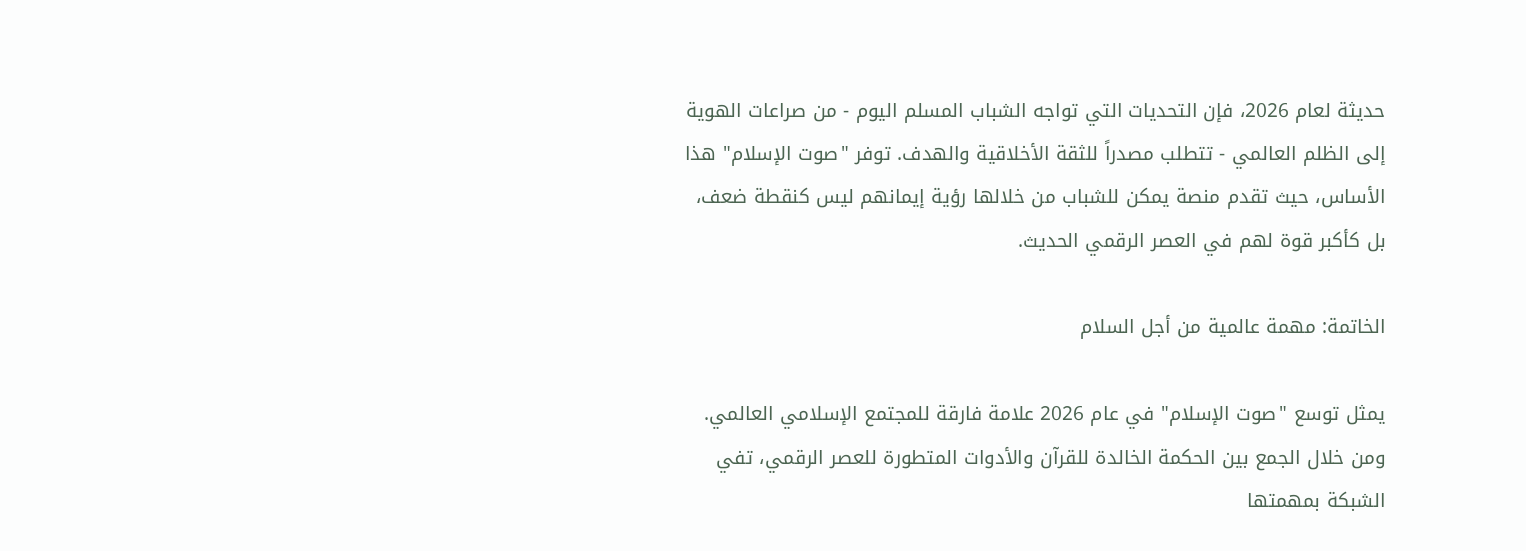حديثة لعام 2026، فإن التحديات التي تواجه الشباب المسلم اليوم - من صراعات الهوية إلى الظلم العالمي - تتطلب مصدراً للثقة الأخلاقية والهدف. توفر "صوت الإسلام" هذا الأساس، حيث تقدم منصة يمكن للشباب من خلالها رؤية إيمانهم ليس كنقطة ضعف، بل كأكبر قوة لهم في العصر الرقمي الحديث.

الخاتمة: مهمة عالمية من أجل السلام

يمثل توسع "صوت الإسلام" في عام 2026 علامة فارقة للمجتمع الإسلامي العالمي. ومن خلال الجمع بين الحكمة الخالدة للقرآن والأدوات المتطورة للعصر الرقمي، تفي الشبكة بمهمتها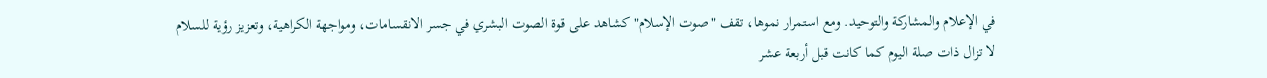في الإعلام والمشاركة والتوحيد. ومع استمرار نموها، تقف "صوت الإسلام" كشاهد على قوة الصوت البشري في جسر الانقسامات، ومواجهة الكراهية، وتعزيز رؤية للسلام لا تزال ذات صلة اليوم كما كانت قبل أربعة عشر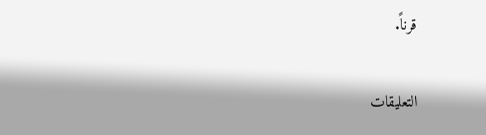قرناً.

التعليقات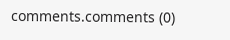comments.comments (0)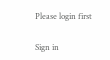Please login first

Sign in